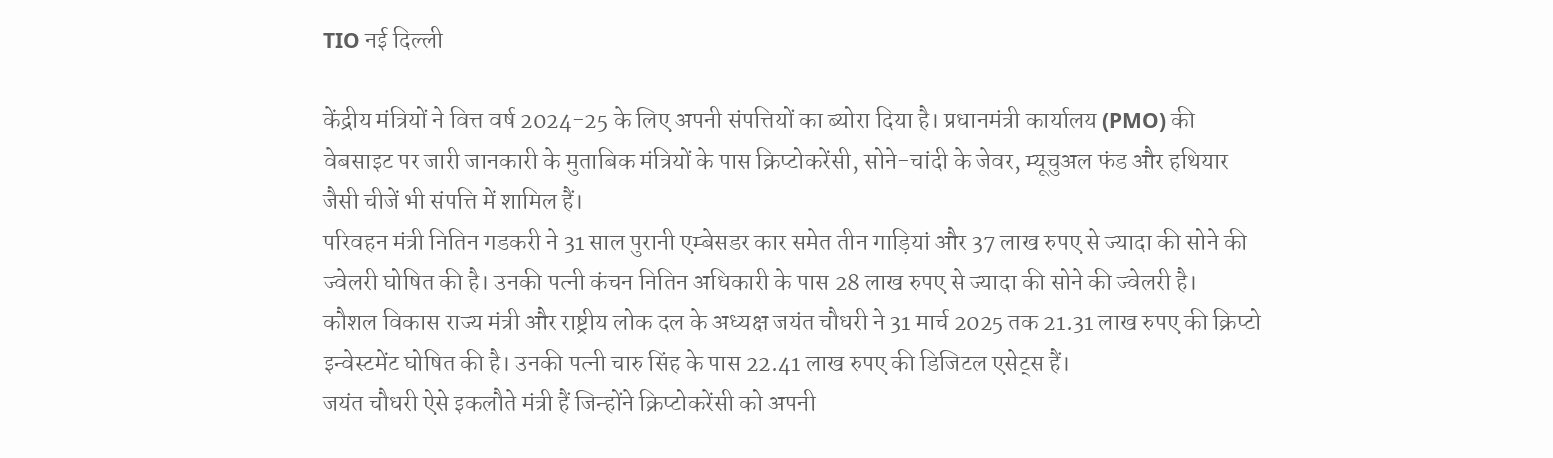TIO नई दिल्ली

केंद्रीय मंत्रियों ने वित्त वर्ष 2024-25 के लिए अपनी संपत्तियों का ब्योरा दिया है। प्रधानमंत्री कार्यालय (PMO) की वेबसाइट पर जारी जानकारी के मुताबिक मंत्रियों के पास क्रिप्टोकरेंसी, सोने-चांदी के जेवर, म्यूचुअल फंड और हथियार जैसी चीजें भी संपत्ति में शामिल हैं।
परिवहन मंत्री नितिन गडकरी ने 31 साल पुरानी एम्बेसडर कार समेत तीन गाड़ियां और 37 लाख रुपए से ज्यादा की सोने की ज्वेलरी घोषित की है। उनकी पत्नी कंचन नितिन अधिकारी के पास 28 लाख रुपए से ज्यादा की सोने की ज्वेलरी है।
कौशल विकास राज्य मंत्री और राष्ट्रीय लोक दल के अध्यक्ष जयंत चौधरी ने 31 मार्च 2025 तक 21.31 लाख रुपए की क्रिप्टो इन्वेस्टमेंट घोषित की है। उनकी पत्नी चारु सिंह के पास 22.41 लाख रुपए की डिजिटल एसेट्स हैं।
जयंत चौधरी ऐसे इकलौते मंत्री हैं जिन्होंने क्रिप्टोकरेंसी को अपनी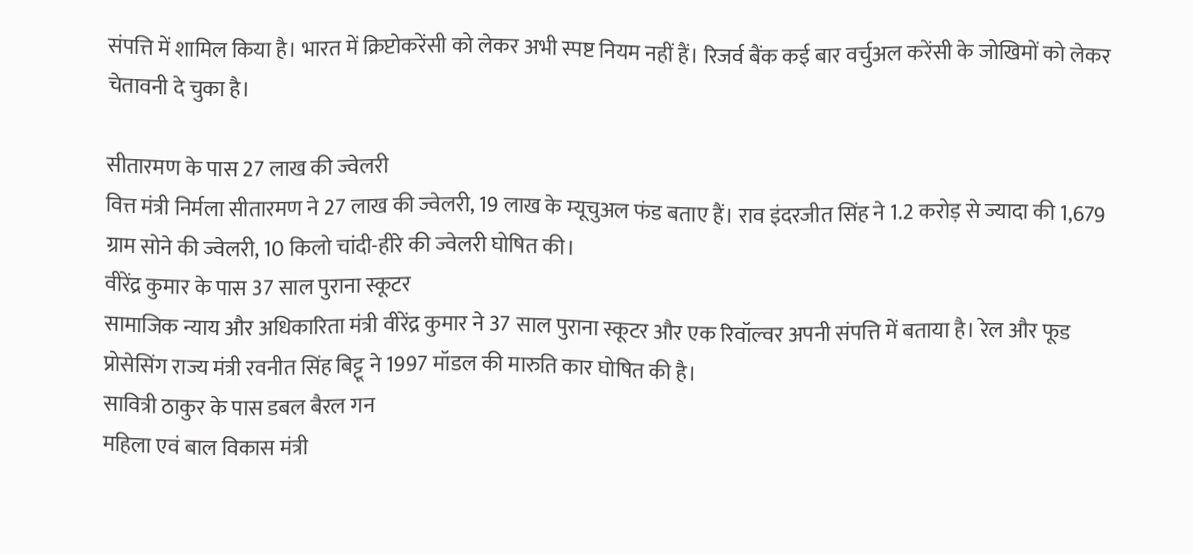संपत्ति में शामिल किया है। भारत में क्रिप्टोकरेंसी को लेकर अभी स्पष्ट नियम नहीं हैं। रिजर्व बैंक कई बार वर्चुअल करेंसी के जोखिमों को लेकर चेतावनी दे चुका है।

सीतारमण के पास 27 लाख की ज्वेलरी
वित्त मंत्री निर्मला सीतारमण ने 27 लाख की ज्वेलरी, 19 लाख के म्यूचुअल फंड बताए हैं। राव इंदरजीत सिंह ने 1.2 करोड़ से ज्यादा की 1,679 ग्राम सोने की ज्वेलरी, 10 किलो चांदी-हीरे की ज्वेलरी घोषित की।
वीरेंद्र कुमार के पास 37 साल पुराना स्कूटर
सामाजिक न्याय और अधिकारिता मंत्री वीरेंद्र कुमार ने 37 साल पुराना स्कूटर और एक रिवॉल्वर अपनी संपत्ति में बताया है। रेल और फूड प्रोसेसिंग राज्य मंत्री रवनीत सिंह बिट्टू ने 1997 मॉडल की मारुति कार घोषित की है।
सावित्री ठाकुर के पास डबल बैरल गन
महिला एवं बाल विकास मंत्री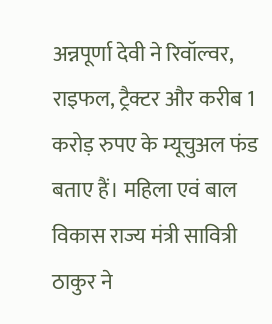अन्नपूर्णा देवी ने रिवॉल्वर, राइफल, ट्रैक्टर और करीब 1 करोड़ रुपए के म्यूचुअल फंड बताए हैं। महिला एवं बाल विकास राज्य मंत्री सावित्री ठाकुर ने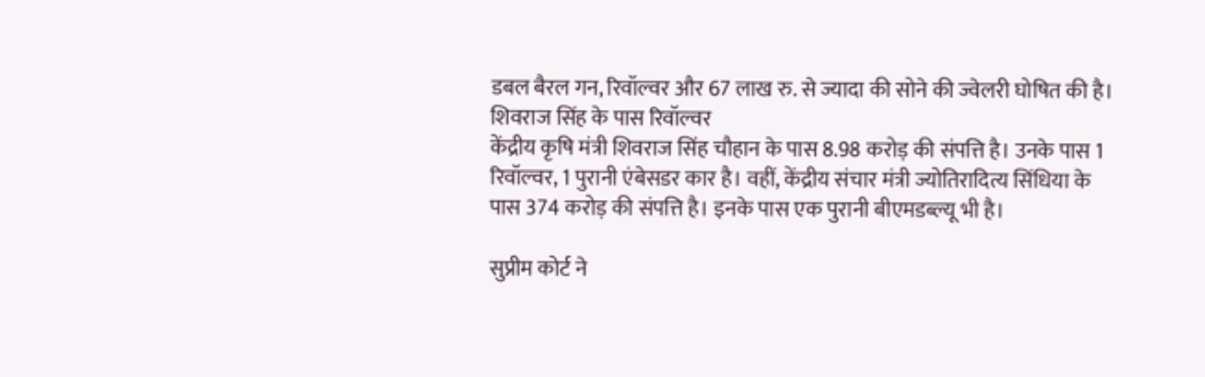डबल बैरल गन, रिवॉल्वर और 67 लाख रु. से ज्यादा की सोने की ज्वेलरी घोषित की है।
शिवराज सिंह के पास रिवॉल्वर
केंद्रीय कृषि मंत्री शिवराज सिंह चौहान के पास 8.98 करोड़ की संपत्ति है। उनके पास 1 रिवॉल्वर, 1 पुरानी एंबेसडर कार है। वहीं, केंद्रीय संचार मंत्री ज्योतिरादित्य सिंधिया के पास 374 करोड़ की संपत्ति है। इनके पास एक पुरानी बीएमडब्ल्यू भी है।

सुप्रीम कोर्ट ने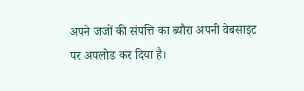अपने जजों की संपत्ति का ब्यौरा अपनी वेबसाइट पर अपलोड कर दिया है।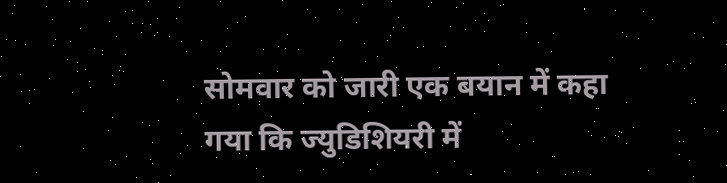सोमवार को जारी एक बयान में कहा गया कि ज्युडिशियरी में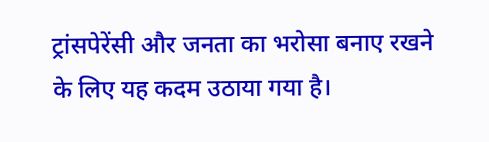ट्रांसपेरेंसी और जनता का भरोसा बनाए रखने के लिए यह कदम उठाया गया है।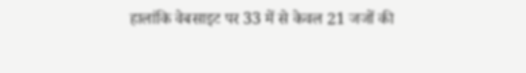हालांकि वेबसाइट पर 33 में से केवल 21 जजों की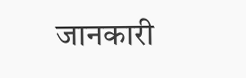जानकारी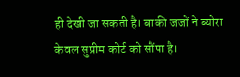ही देखी जा सकती है। बाकी जजों ने ब्योरा केवल सुप्रीम कोर्ट को सौंपा है।